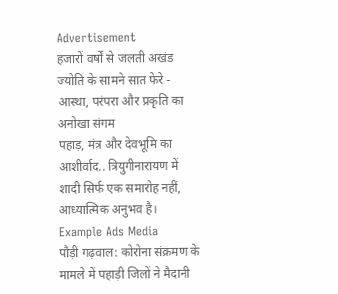Advertisement
हजारों वर्षों से जलती अखंड ज्योति के सामने सात फेरे - आस्था, परंपरा और प्रकृति का अनोखा संगम
पहाड़, मंत्र और देवभूमि का आशीर्वाद.. त्रियुगीनारायण में शादी सिर्फ एक समारोह नहीं, आध्यात्मिक अनुभव है।
Example Ads Media
पौड़ी गढ़वाल: कोरोना संक्रमण के मामले में पहाड़ी जिलों ने मैदानी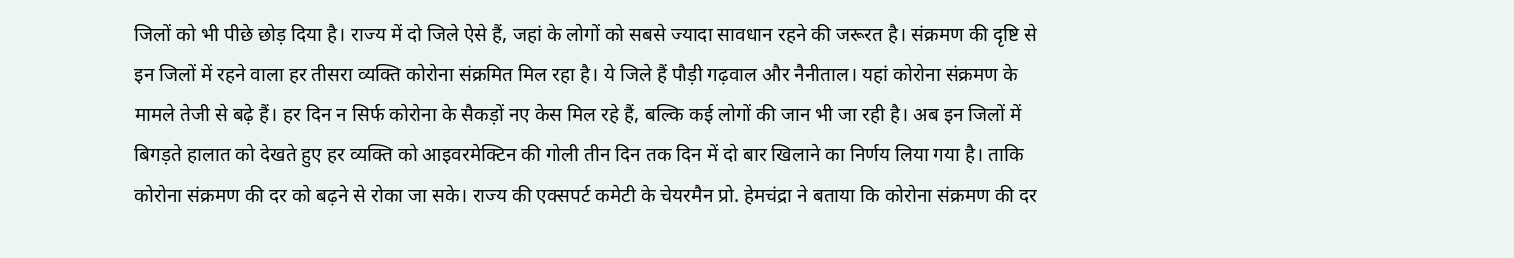जिलों को भी पीछे छोड़ दिया है। राज्य में दो जिले ऐसे हैं, जहां के लोगों को सबसे ज्यादा सावधान रहने की जरूरत है। संक्रमण की दृष्टि से इन जिलों में रहने वाला हर तीसरा व्यक्ति कोरोना संक्रमित मिल रहा है। ये जिले हैं पौड़ी गढ़वाल और नैनीताल। यहां कोरोना संक्रमण के मामले तेजी से बढ़े हैं। हर दिन न सिर्फ कोरोना के सैकड़ों नए केस मिल रहे हैं, बल्कि कई लोगों की जान भी जा रही है। अब इन जिलों में बिगड़ते हालात को देखते हुए हर व्यक्ति को आइवरमेक्टिन की गोली तीन दिन तक दिन में दो बार खिलाने का निर्णय लिया गया है। ताकि कोरोना संक्रमण की दर को बढ़ने से रोका जा सके। राज्य की एक्सपर्ट कमेटी के चेयरमैन प्रो. हेमचंद्रा ने बताया कि कोरोना संक्रमण की दर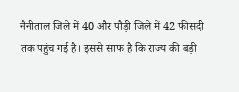नैनीताल जिले में 40 और पौड़ी जिले में 42 फीसदी तक पहुंच गई है। इससे साफ है कि राज्य की बड़ी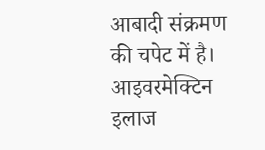आबादी संक्रमण की चपेट में है। आइवरमेक्टिन इलाज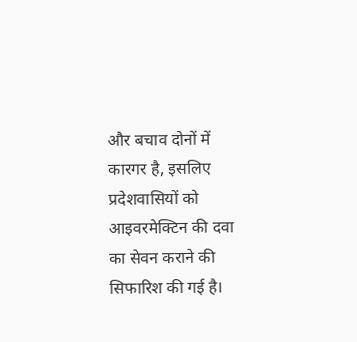और बचाव दोनों में कारगर है, इसलिए प्रदेशवासियों को आइवरमेक्टिन की दवा का सेवन कराने की सिफारिश की गई है।